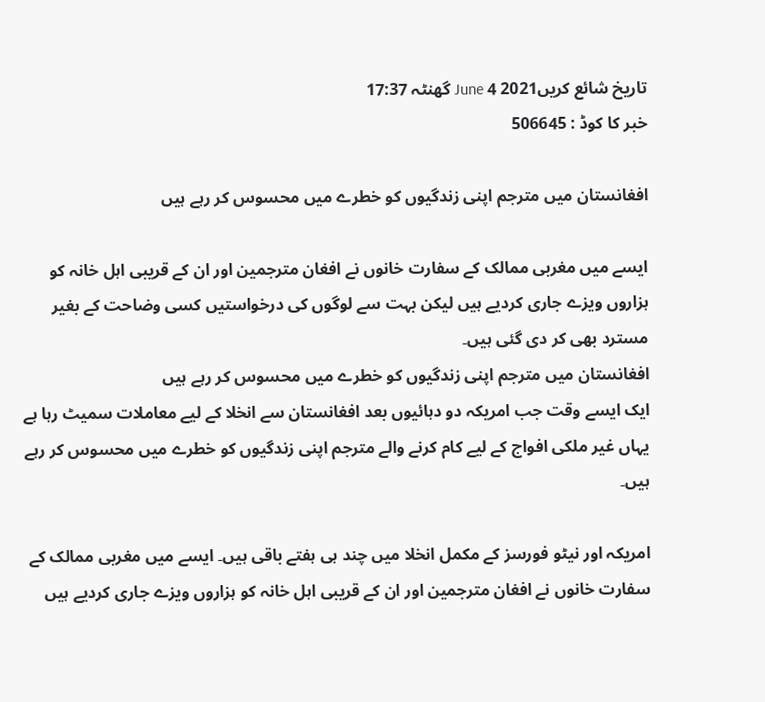تاریخ شائع کریں2021 4 June گھنٹہ 17:37
خبر کا کوڈ : 506645

افغانستان میں مترجم اپنی زندگیوں کو خطرے میں محسوس کر رہے ہیں

ایسے میں مغربی ممالک کے سفارت خانوں نے افغان مترجمین اور ان کے قریبی اہل خانہ کو ہزاروں ویزے جاری کردیے ہیں لیکن بہت سے لوگوں کی درخواستیں کسی وضاحت کے بغیر مسترد بھی کر دی گئی ہیں۔
افغانستان میں مترجم اپنی زندگیوں کو خطرے میں محسوس کر رہے ہیں
ایک ایسے وقت جب امریکہ دو دہائیوں بعد افغانستان سے انخلا کے لیے معاملات سمیٹ رہا ہے یہاں غیر ملکی افواج کے لیے کام کرنے والے مترجم اپنی زندگیوں کو خطرے میں محسوس کر رہے ہیں۔

امریکہ اور نیٹو فورسز کے مکمل انخلا میں چند ہی ہفتے باقی ہیں۔ ایسے میں مغربی ممالک کے سفارت خانوں نے افغان مترجمین اور ان کے قریبی اہل خانہ کو ہزاروں ویزے جاری کردیے ہیں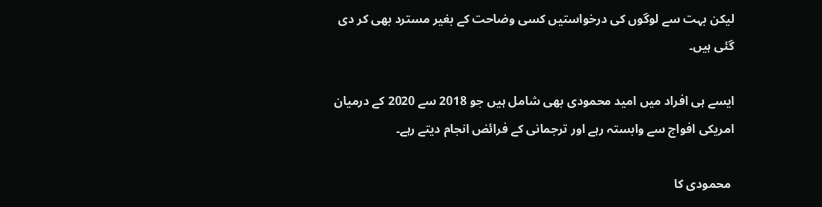لیکن بہت سے لوگوں کی درخواستیں کسی وضاحت کے بغیر مسترد بھی کر دی گئی ہیں۔

ایسے ہی افراد میں امید محمودی بھی شامل ہیں جو 2018 سے 2020 کے درمیان امریکی افواج سے وابستہ رہے اور ترجمانی کے فرائض انجام دیتے رہے۔

 محمودی کا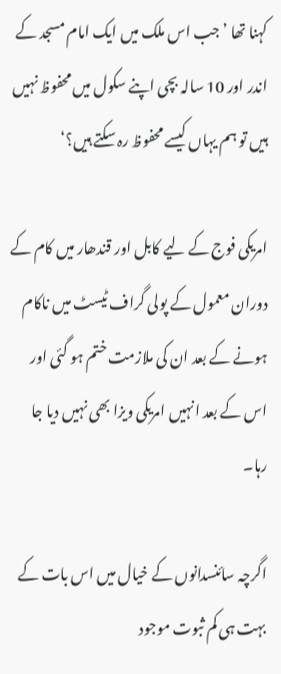کہنا تھا ’جب اس ملک میں ایک امام مسجد کے اندر اور 10 سالہ بچی اپنے سکول میں محفوظ نہیں ہیں تو ہم یہاں کیسے محفوظ رہ سکتے ہیں؟‘

امریکی فوج کے لیے کابل اور قندھار میں کام کے دوران معمول کے پولی گراف ٹیسٹ میں ناکام ہونے کے بعد ان کی ملازمت ختم ہو گئی اور اس کے بعد انہیں امریکی ویزا بھی نہیں دیا جا رہا۔

اگرچہ سائنسدانوں کے خیال میں اس بات کے بہت ہی کم ثبوت موجود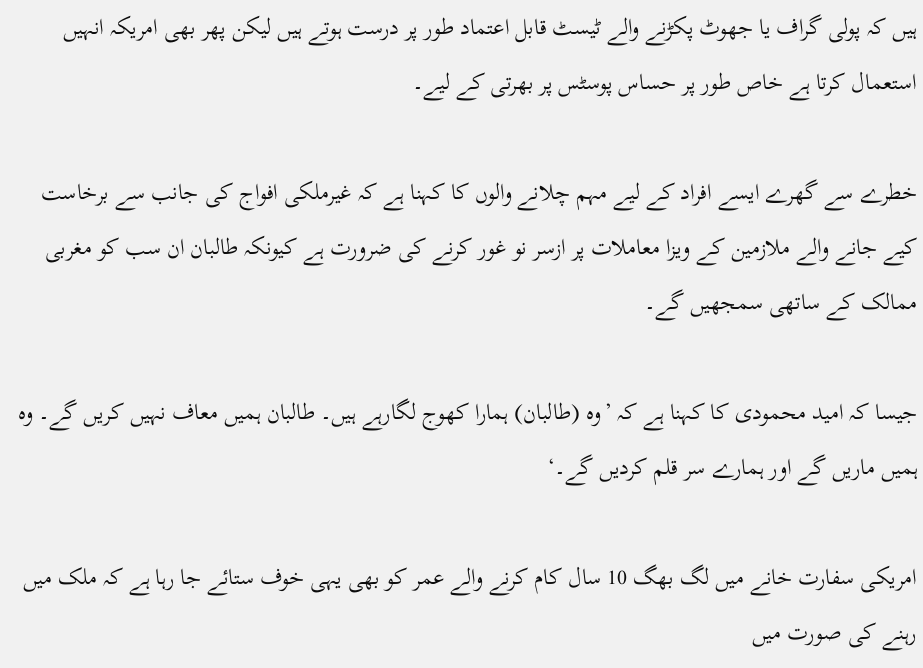ہیں کہ پولی گراف یا جھوٹ پکڑنے والے ٹیسٹ قابل اعتماد طور پر درست ہوتے ہیں لیکن پھر بھی امریکہ انہیں استعمال کرتا ہے خاص طور پر حساس پوسٹس پر بھرتی کے لیے۔

خطرے سے گھرے ایسے افراد کے لیے مہم چلانے والوں کا کہنا ہے کہ غیرملکی افواج کی جانب سے برخاست کیے جانے والے ملازمین کے ویزا معاملات پر ازسر نو غور کرنے کی ضرورت ہے کیونکہ طالبان ان سب کو مغربی ممالک کے ساتھی سمجھیں گے۔

جیسا کہ امید محمودی کا کہنا ہے کہ ’وہ (طالبان) ہمارا کھوج لگارہے ہیں۔ طالبان ہمیں معاف نہیں کریں گے۔ وہ ہمیں ماریں گے اور ہمارے سر قلم کردیں گے۔‘

امریکی سفارت خانے میں لگ بھگ 10 سال کام کرنے والے عمر کو بھی یہی خوف ستائے جا رہا ہے کہ ملک میں رہنے کی صورت میں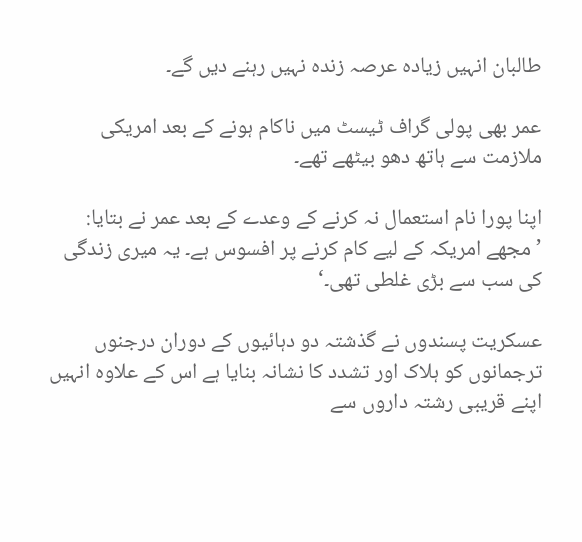طالبان انہیں زیادہ عرصہ زندہ نہیں رہنے دیں گے۔

عمر بھی پولی گراف ٹیسٹ میں ناکام ہونے کے بعد امریکی ملازمت سے ہاتھ دھو بیٹھے تھے۔

اپنا پورا نام استعمال نہ کرنے کے وعدے کے بعد عمر نے بتایا: ’مجھے امریکہ کے لیے کام کرنے پر افسوس ہے۔ یہ میری زندگی کی سب سے بڑی غلطی تھی۔‘

عسکریت پسندوں نے گذشتہ دو دہائیوں کے دوران درجنوں ترجمانوں کو ہلاک اور تشدد کا نشانہ بنایا ہے اس کے علاوہ انہیں اپنے قریبی رشتہ داروں سے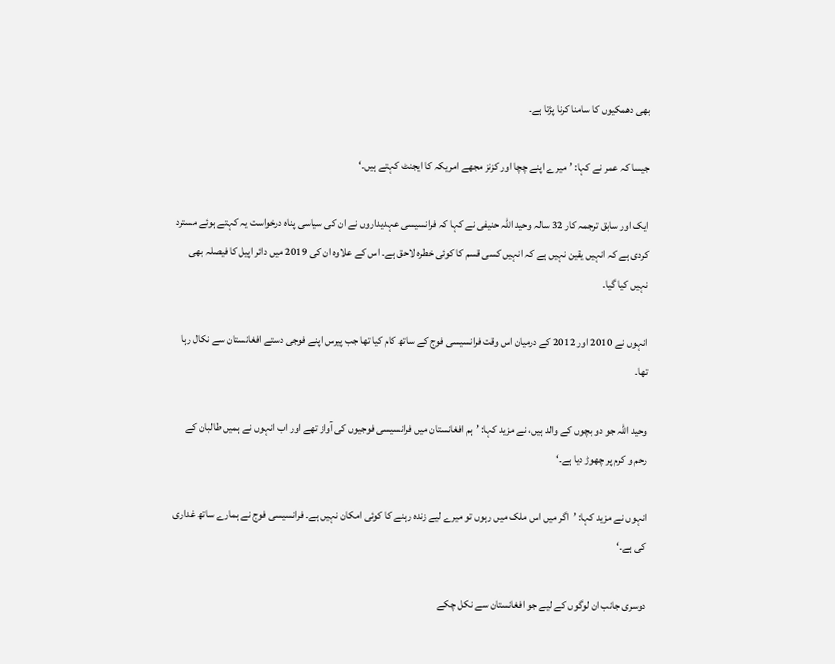بھی دھمکیوں کا سامنا کرنا پڑتا ہے۔

جیسا کہ عمر نے کہا: ’میرے اپنے چچا اور کزنز مجھے امریکہ کا ایجنٹ کہتے ہیں۔‘

ایک اور سابق ترجمہ کار 32 سالہ وحید اللہ حنیفی نے کہا کہ فرانسیسی عہدیداروں نے ان کی سیاسی پناہ درخواست یہ کہتے ہوئے مسترد کردی ہے کہ انہیں یقین نہیں ہے کہ انہیں کسی قسم کا کوئی خطرہ لاحق ہے۔ اس کے علاوہ ان کی 2019 میں دائر اپیل کا فیصلہ بھی نہیں کیا گیا۔

انہوں نے 2010 اور 2012 کے درمیان اس وقت فرانسیسی فوج کے ساتھ کام کیا تھا جب پیرس اپنے فوجی دستے افغانستان سے نکال رہا تھا۔

وحید اللہ جو دو بچوں کے والد ہیں، نے مزید کہا: ’ہم افغانستان میں فرانسیسی فوجیوں کی آواز تھے اور اب انہوں نے ہمیں طالبان کے رحم و کرم پر چھوڑ دیا ہے۔‘

انہوں نے مزید کہا: ’اگر میں اس ملک میں رہوں تو میرے لیے زندہ رہنے کا کوئی امکان نہیں ہے۔ فرانسیسی فوج نے ہمارے ساتھ غداری کی ہے۔‘

دوسری جانب ان لوگوں کے لیے جو افغانستان سے نکل چکے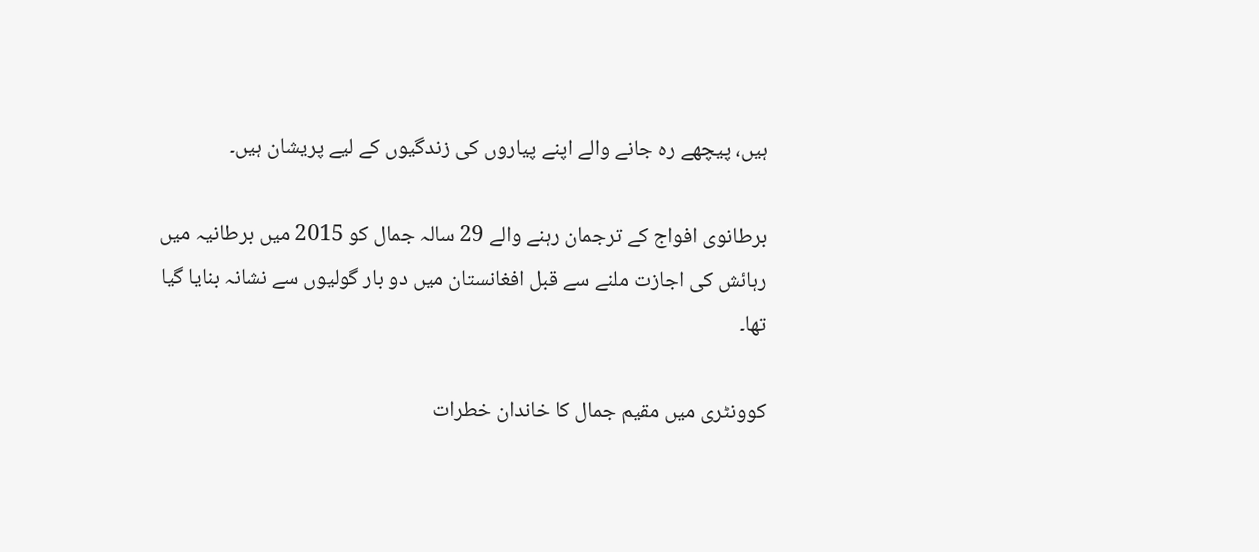ہیں، پیچھے رہ جانے والے اپنے پیاروں کی زندگیوں کے لیے پریشان ہیں۔

برطانوی افواج کے ترجمان رہنے والے 29 سالہ جمال کو 2015 میں برطانیہ میں رہائش کی اجازت ملنے سے قبل افغانستان میں دو بار گولیوں سے نشانہ بنایا گیا تھا۔

کوونٹری میں مقیم جمال کا خاندان خطرات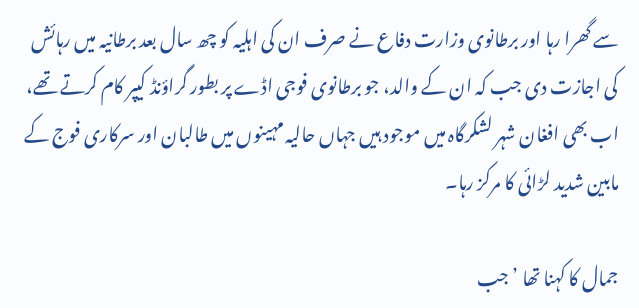سے گھرا رہا اور برطانوی وزارت دفاع نے صرف ان کی اہلیہ کو چھ سال بعد برطانیہ میں رہائش کی اجازت دی جب کہ ان کے والد، جو برطانوی فوجی اڈے پر بطور گراؤنڈ کیپر کام کرتے تھے، اب بھی افغان شہر لشکرگاہ میں موجود ہیں جہاں حالیہ مہینوں میں طالبان اور سرکاری فوج کے مابین شدید لڑائی کا مرکز رہا۔

جمال کا کہنا تھا ’جب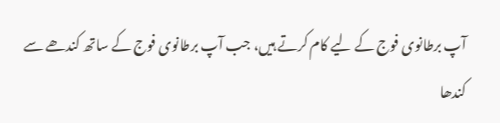آپ برطانوی فوج کے لیے کام کرتے ہیں، جب آپ برطانوی فوج کے ساتھ کندھے سے کندھا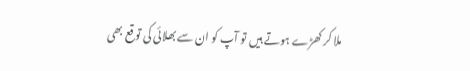ملا کر کھڑے ہوتے ہیں تو آپ کو ان سے بھلائی کی توقع بھی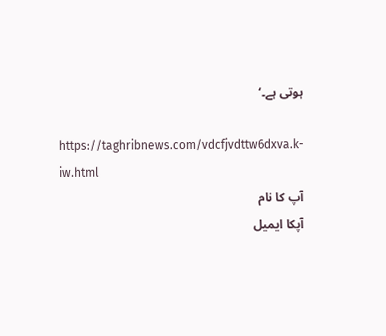ہوتی ہے۔‘

https://taghribnews.com/vdcfjvdttw6dxva.k-iw.html
آپ کا نام
آپکا ایمیل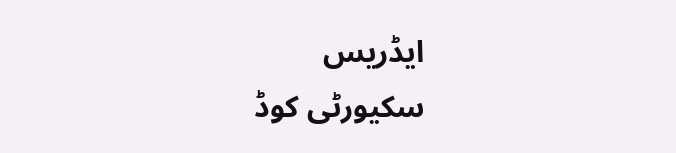ایڈریس
سکیورٹی کوڈ